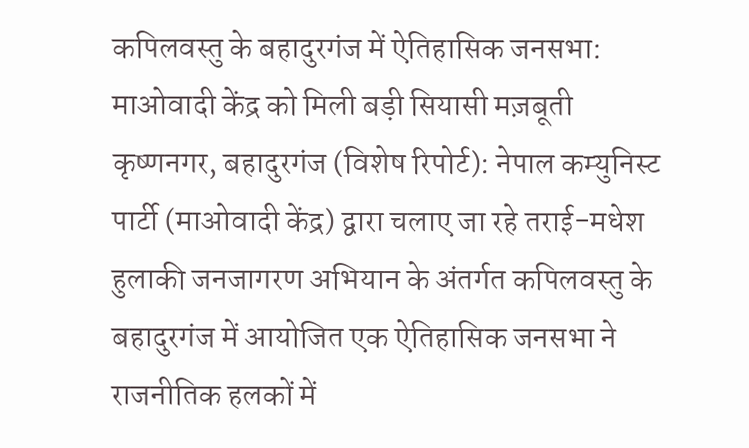कपिलवस्तु के बहादुरगंज में ऐतिहासिक जनसभा: माओवादी केंद्र को मिली बड़ी सियासी मज़बूती
कृष्णनगर, बहादुरगंज (विशेष रिपोर्ट): नेपाल कम्युनिस्ट पार्टी (माओवादी केंद्र) द्वारा चलाए जा रहे तराई-मधेश हुलाकी जनजागरण अभियान के अंतर्गत कपिलवस्तु के बहादुरगंज में आयोजित एक ऐतिहासिक जनसभा ने राजनीतिक हलकों में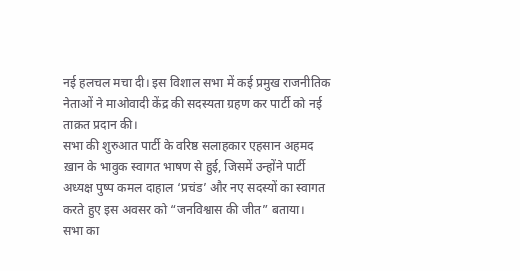नई हलचल मचा दी। इस विशाल सभा में कई प्रमुख राजनीतिक नेताओं ने माओवादी केंद्र की सदस्यता ग्रहण कर पार्टी को नई ताक़त प्रदान की।
सभा की शुरुआत पार्टी के वरिष्ठ सलाहकार एहसान अहमद ख़ान के भावुक स्वागत भाषण से हुई, जिसमें उन्होंने पार्टी अध्यक्ष पुष्प कमल दाहाल ‘प्रचंड’ और नए सदस्यों का स्वागत करते हुए इस अवसर को “जनविश्वास की जीत” बताया।
सभा का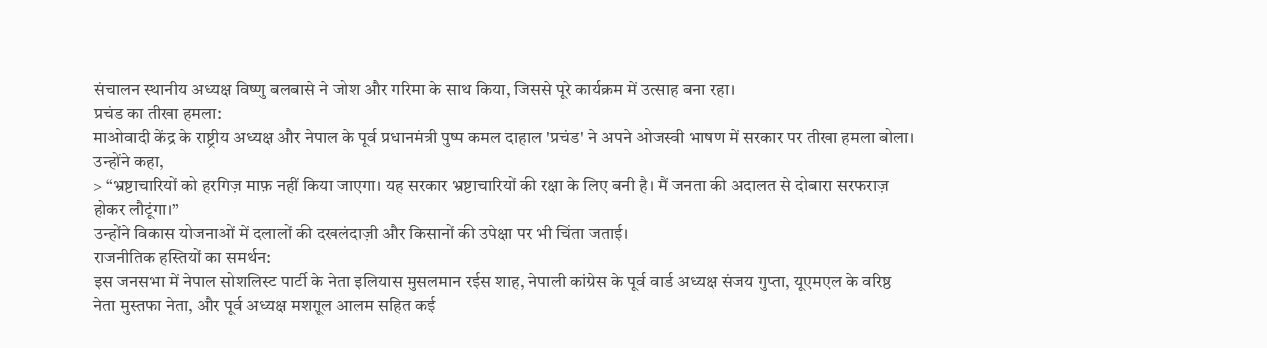संचालन स्थानीय अध्यक्ष विष्णु बलबासे ने जोश और गरिमा के साथ किया, जिससे पूरे कार्यक्रम में उत्साह बना रहा।
प्रचंड का तीखा हमला:
माओवादी केंद्र के राष्ट्रीय अध्यक्ष और नेपाल के पूर्व प्रधानमंत्री पुष्प कमल दाहाल 'प्रचंड' ने अपने ओजस्वी भाषण में सरकार पर तीखा हमला बोला। उन्होंने कहा,
> “भ्रष्टाचारियों को हरगिज़ माफ़ नहीं किया जाएगा। यह सरकार भ्रष्टाचारियों की रक्षा के लिए बनी है। मैं जनता की अदालत से दोबारा सरफराज़ होकर लौटूंगा।”
उन्होंने विकास योजनाओं में दलालों की दखलंदाज़ी और किसानों की उपेक्षा पर भी चिंता जताई।
राजनीतिक हस्तियों का समर्थन:
इस जनसभा में नेपाल सोशलिस्ट पार्टी के नेता इलियास मुसलमान रईस शाह, नेपाली कांग्रेस के पूर्व वार्ड अध्यक्ष संजय गुप्ता, यूएमएल के वरिष्ठ नेता मुस्तफा नेता, और पूर्व अध्यक्ष मशग़ूल आलम सहित कई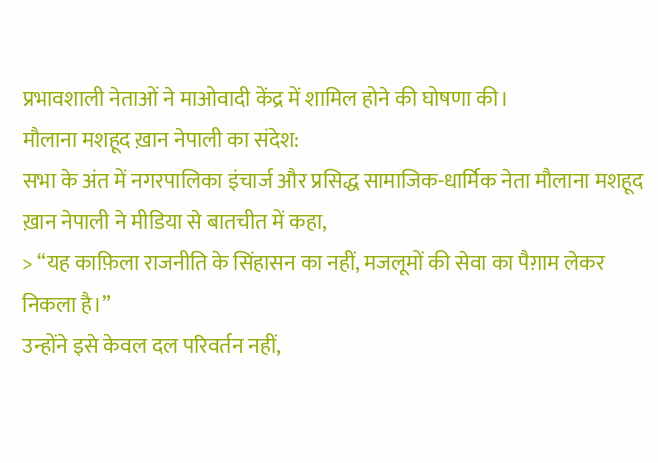प्रभावशाली नेताओं ने माओवादी केंद्र में शामिल होने की घोषणा की।
मौलाना मशहूद ख़ान नेपाली का संदेश:
सभा के अंत में नगरपालिका इंचार्ज और प्रसिद्ध सामाजिक-धार्मिक नेता मौलाना मशहूद ख़ान नेपाली ने मीडिया से बातचीत में कहा,
> “यह काफ़िला राजनीति के सिंहासन का नहीं, मजलूमों की सेवा का पैग़ाम लेकर निकला है।”
उन्होंने इसे केवल दल परिवर्तन नहीं,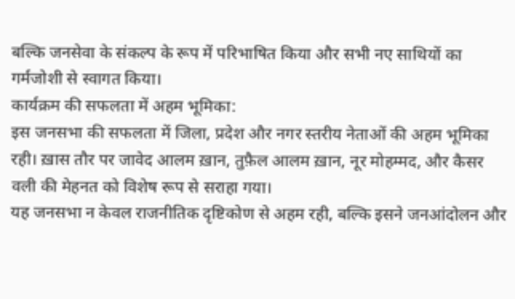बल्कि जनसेवा के संकल्प के रूप में परिभाषित किया और सभी नए साथियों का गर्मजोशी से स्वागत किया।
कार्यक्रम की सफलता में अहम भूमिका:
इस जनसभा की सफलता में जिला, प्रदेश और नगर स्तरीय नेताओं की अहम भूमिका रही। ख़ास तौर पर जावेद आलम ख़ान, तुफ़ैल आलम ख़ान, नूर मोहम्मद, और कैसर वली की मेहनत को विशेष रूप से सराहा गया।
यह जनसभा न केवल राजनीतिक दृष्टिकोण से अहम रही, बल्कि इसने जनआंदोलन और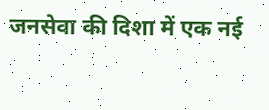जनसेवा की दिशा में एक नई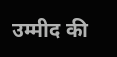उम्मीद की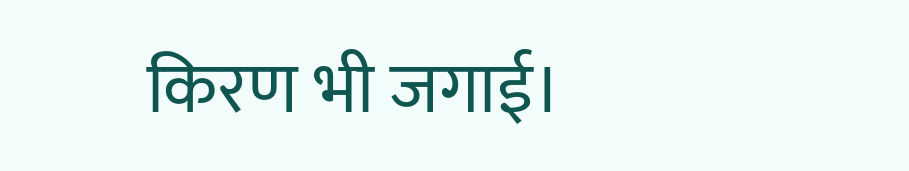किरण भी जगाई।